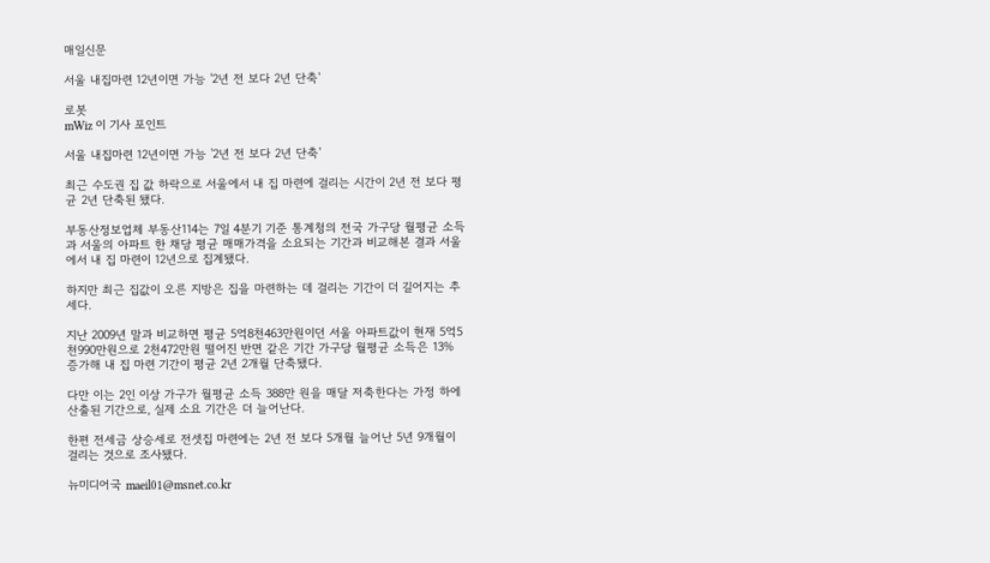매일신문

서울 내집마련 12년이면 가능 '2년 전 보다 2년 단축'

로봇
mWiz 이 기사 포인트

서울 내집마련 12년이면 가능 '2년 전 보다 2년 단축'

최근 수도권 집 값 하락으로 서울에서 내 집 마련에 걸리는 시간이 2년 전 보다 평균 2년 단축된 됐다.

부동산정보업체 부동산114는 7일 4분기 기준 통계청의 전국 가구당 월평균 소득과 서울의 아파트 한 채당 평균 매매가격을 소요되는 기간과 비교해본 결과 서울에서 내 집 마련이 12년으로 집계됐다.

하지만 최근 집값이 오른 지방은 집을 마련하는 데 걸리는 기간이 더 길어지는 추세다.

지난 2009년 말과 비교하면 평균 5억8천463만원이던 서울 아파트값이 현재 5억5천990만원으로 2천472만원 떨어진 반면 같은 기간 가구당 월평균 소득은 13% 증가해 내 집 마련 기간이 평균 2년 2개월 단축됐다.

다만 이는 2인 이상 가구가 월평균 소득 388만 원을 매달 저축한다는 가정 하에 산출된 기간으로, 실제 소요 기간은 더 늘어난다.

한편 전세금 상승세로 전셋집 마련에는 2년 전 보다 5개월 늘어난 5년 9개월이 걸리는 것으로 조사됐다.

뉴미디어국 maeil01@msnet.co.kr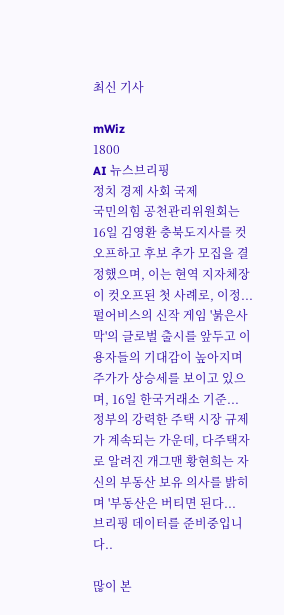최신 기사

mWiz
1800
AI 뉴스브리핑
정치 경제 사회 국제
국민의힘 공천관리위원회는 16일 김영환 충북도지사를 컷오프하고 후보 추가 모집을 결정했으며, 이는 현역 지자체장이 컷오프된 첫 사례로, 이정...
펄어비스의 신작 게임 '붉은사막'의 글로벌 출시를 앞두고 이용자들의 기대감이 높아지며 주가가 상승세를 보이고 있으며, 16일 한국거래소 기준...
정부의 강력한 주택 시장 규제가 계속되는 가운데, 다주택자로 알려진 개그맨 황현희는 자신의 부동산 보유 의사를 밝히며 '부동산은 버티면 된다...
브리핑 데이터를 준비중입니다..

많이 본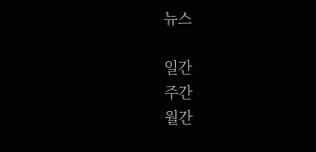뉴스

일간
주간
월간